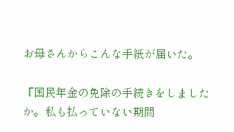お母さんからこんな手紙が届いた。

『国民年金の免除の手続きをしましたか。私も払っていない期間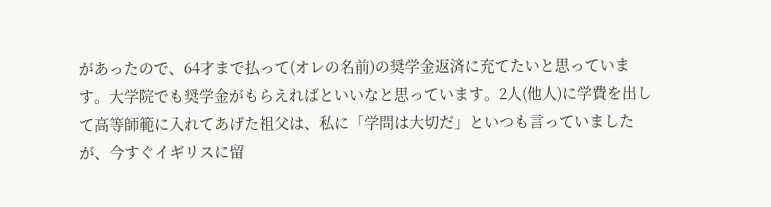があったので、64才まで払って(オレの名前)の奨学金返済に充てたいと思っています。大学院でも奨学金がもらえればといいなと思っています。2人(他人)に学費を出して高等師範に入れてあげた祖父は、私に「学問は大切だ」といつも言っていましたが、今すぐイギリスに留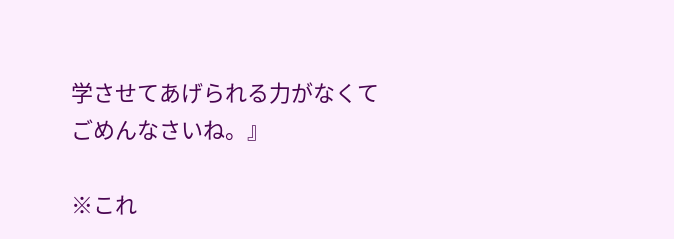学させてあげられる力がなくてごめんなさいね。』

※これ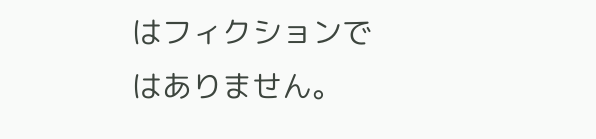はフィクションではありません。